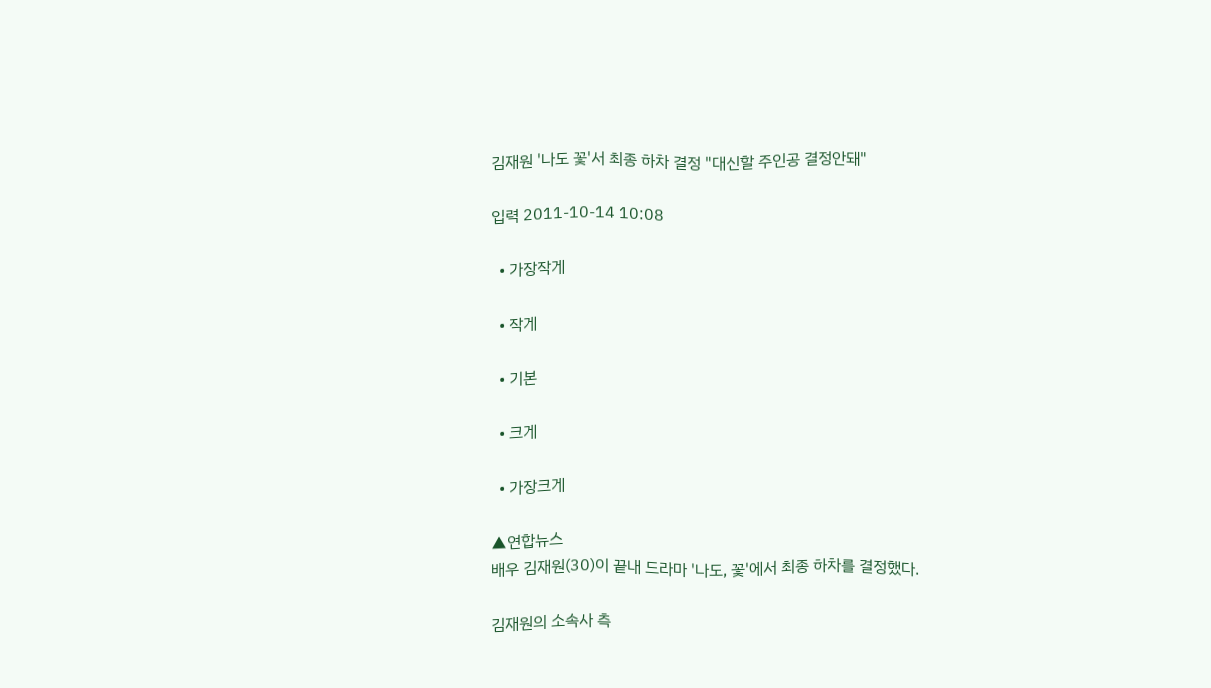김재원 '나도 꽃'서 최종 하차 결정 "대신할 주인공 결정안돼"

입력 2011-10-14 10:08

  • 가장작게

  • 작게

  • 기본

  • 크게

  • 가장크게

▲연합뉴스
배우 김재원(30)이 끝내 드라마 '나도, 꽃'에서 최종 하차를 결정했다.

김재원의 소속사 측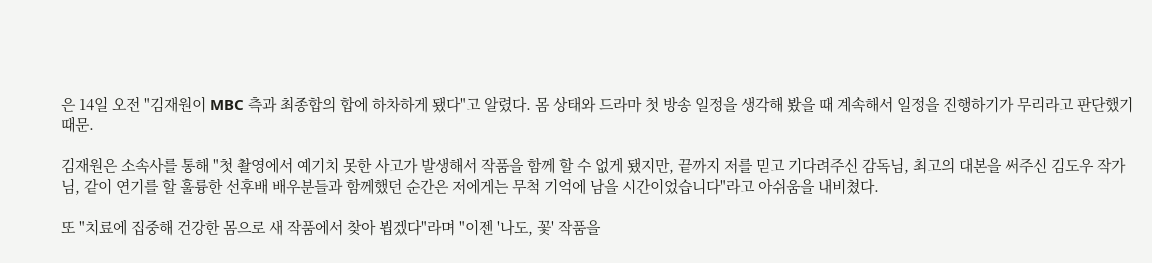은 14일 오전 "김재원이 MBC 측과 최종합의 합에 하차하게 됐다"고 알렸다. 몸 상태와 드라마 첫 방송 일정을 생각해 봤을 때 계속해서 일정을 진행하기가 무리라고 판단했기 때문.

김재원은 소속사를 통해 "첫 촬영에서 예기치 못한 사고가 발생해서 작품을 함께 할 수 없게 됐지만, 끝까지 저를 믿고 기다려주신 감독님, 최고의 대본을 써주신 김도우 작가님, 같이 연기를 할 훌륭한 선후배 배우분들과 함께했던 순간은 저에게는 무척 기억에 남을 시간이었습니다"라고 아쉬움을 내비쳤다.

또 "치료에 집중해 건강한 몸으로 새 작품에서 찾아 뵙겠다"라며 "이젠 '나도, 꽃' 작품을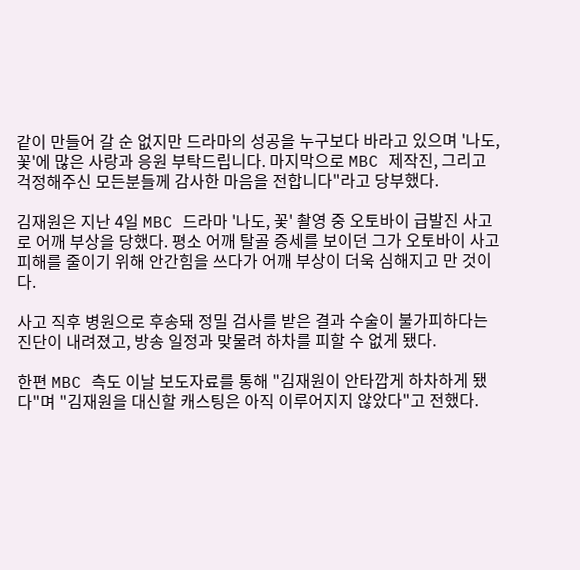같이 만들어 갈 순 없지만 드라마의 성공을 누구보다 바라고 있으며 '나도, 꽃'에 많은 사랑과 응원 부탁드립니다. 마지막으로 MBC 제작진, 그리고 걱정해주신 모든분들께 감사한 마음을 전합니다"라고 당부했다.

김재원은 지난 4일 MBC 드라마 '나도, 꽃' 촬영 중 오토바이 급발진 사고로 어깨 부상을 당했다. 평소 어깨 탈골 증세를 보이던 그가 오토바이 사고 피해를 줄이기 위해 안간힘을 쓰다가 어깨 부상이 더욱 심해지고 만 것이다.

사고 직후 병원으로 후송돼 정밀 검사를 받은 결과 수술이 불가피하다는 진단이 내려졌고, 방송 일정과 맞물려 하차를 피할 수 없게 됐다.

한편 MBC 측도 이날 보도자료를 통해 "김재원이 안타깝게 하차하게 됐다"며 "김재원을 대신할 캐스팅은 아직 이루어지지 않았다"고 전했다.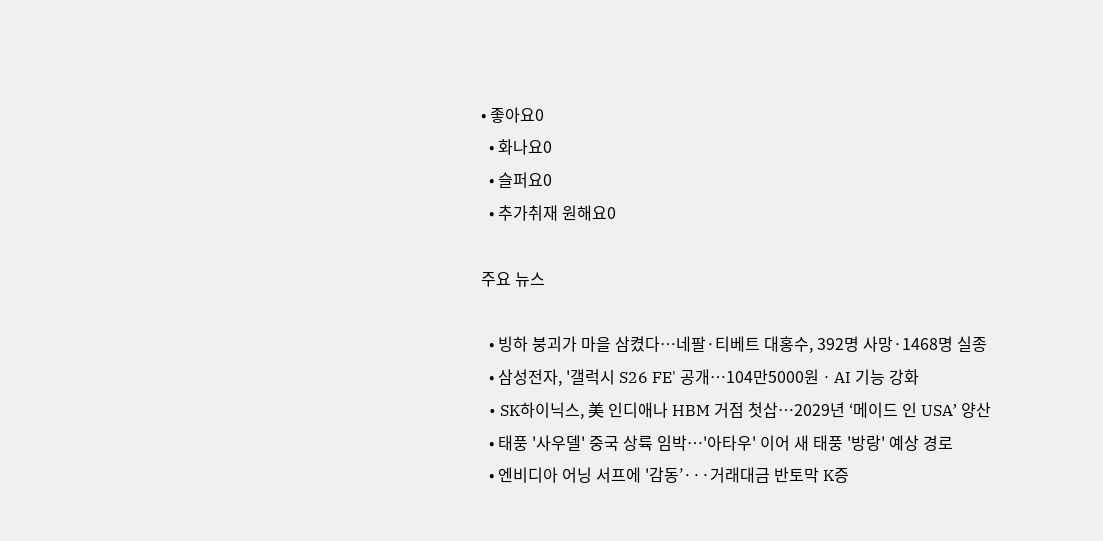• 좋아요0
  • 화나요0
  • 슬퍼요0
  • 추가취재 원해요0

주요 뉴스

  • 빙하 붕괴가 마을 삼켰다…네팔·티베트 대홍수, 392명 사망·1468명 실종
  • 삼성전자, '갤럭시 S26 FE' 공개⋯104만5000원ㆍAI 기능 강화
  • SK하이닉스, 美 인디애나 HBM 거점 첫삽…2029년 ‘메이드 인 USA’ 양산
  • 태풍 '사우델' 중국 상륙 임박…'아타우' 이어 새 태풍 '방랑' 예상 경로
  • 엔비디아 어닝 서프에 '감동’···거래대금 반토막 K증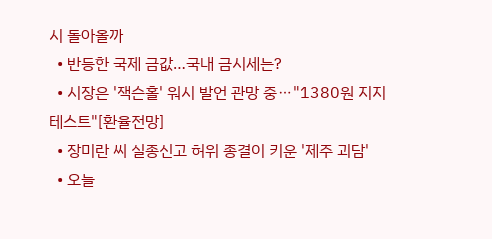시 돌아올까
  • 반등한 국제 금값…국내 금시세는?
  • 시장은 '잭슨홀' 워시 발언 관망 중⋯"1380원 지지 테스트"[환율전망]
  • 장미란 씨 실종신고 허위 종결이 키운 '제주 괴담'
  • 오늘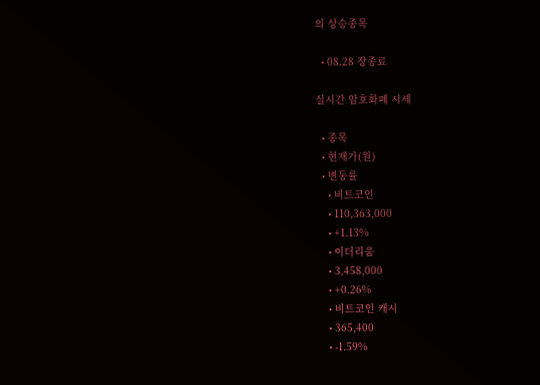의 상승종목

  • 08.28 장종료

실시간 암호화폐 시세

  • 종목
  • 현재가(원)
  • 변동률
    • 비트코인
    • 110,363,000
    • +1.13%
    • 이더리움
    • 3,458,000
    • +0.26%
    • 비트코인 캐시
    • 365,400
    • -1.59%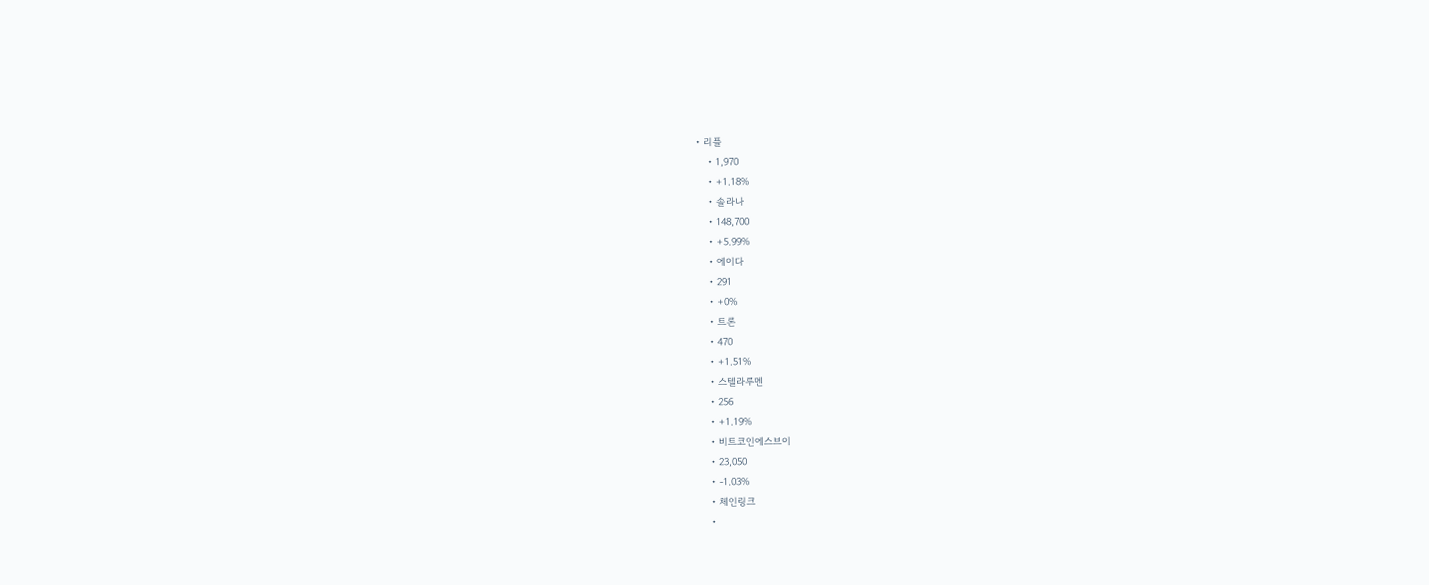• 리플
    • 1,970
    • +1.18%
    • 솔라나
    • 148,700
    • +5.99%
    • 에이다
    • 291
    • +0%
    • 트론
    • 470
    • +1.51%
    • 스텔라루멘
    • 256
    • +1.19%
    • 비트코인에스브이
    • 23,050
    • -1.03%
    • 체인링크
    •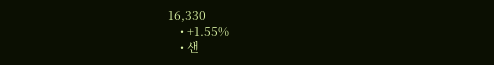16,330
    • +1.55%
    • 샌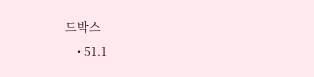드박스
    • 51.1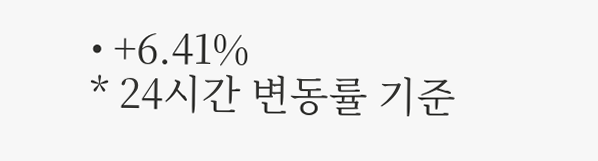• +6.41%
* 24시간 변동률 기준